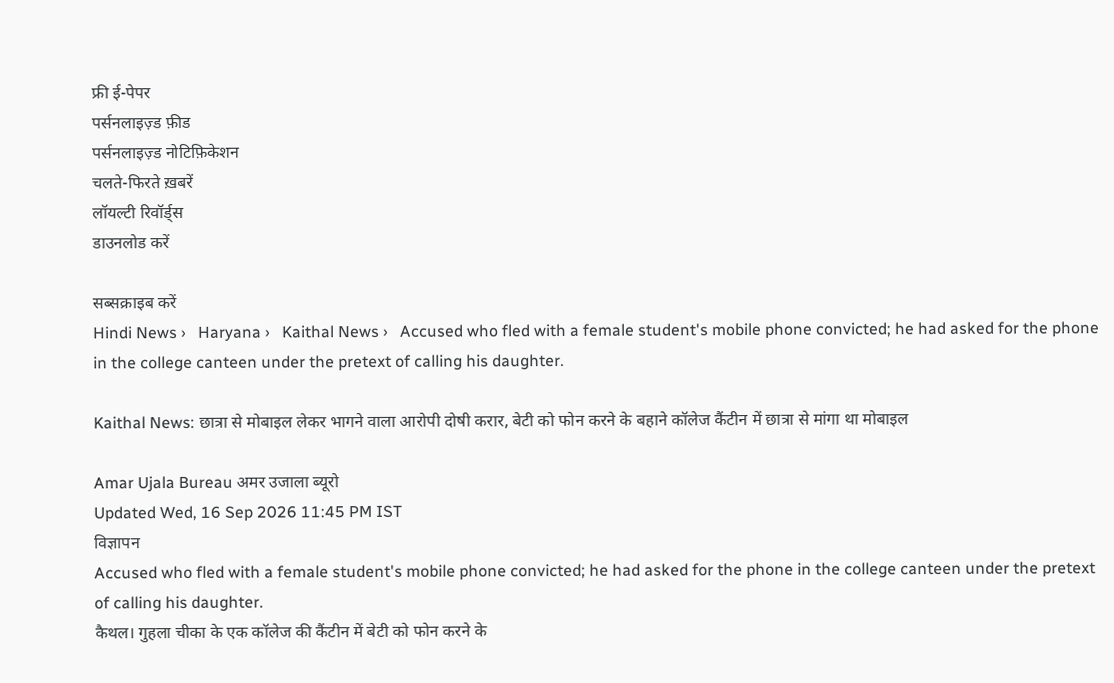फ्री ई-पेपर
पर्सनलाइज़्ड फ़ीड
पर्सनलाइज़्ड नोटिफ़िकेशन
चलते-फिरते ख़बरें
लॉयल्टी रिवॉर्ड्स
डाउनलोड करें

सब्सक्राइब करें
Hindi News ›   Haryana ›   Kaithal News ›   Accused who fled with a female student's mobile phone convicted; he had asked for the phone in the college canteen under the pretext of calling his daughter.

Kaithal News: छात्रा से मोबाइल लेकर भागने वाला आरोपी दोषी करार, बेटी को फोन करने के बहाने कॉलेज कैंटीन में छात्रा से मांगा था मोबाइल

Amar Ujala Bureau अमर उजाला ब्यूरो
Updated Wed, 16 Sep 2026 11:45 PM IST
विज्ञापन
Accused who fled with a female student's mobile phone convicted; he had asked for the phone in the college canteen under the pretext of calling his daughter.
कैथल। गुहला चीका के एक कॉलेज की कैंटीन में बेटी को फोन करने के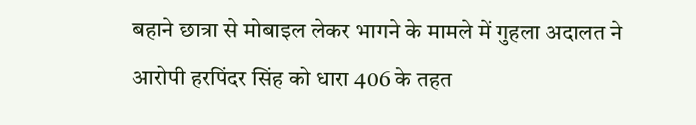बहाने छात्रा से मोबाइल लेकर भागने के मामले में गुहला अदालत ने आरोपी हरपिंदर सिंह को धारा 406 के तहत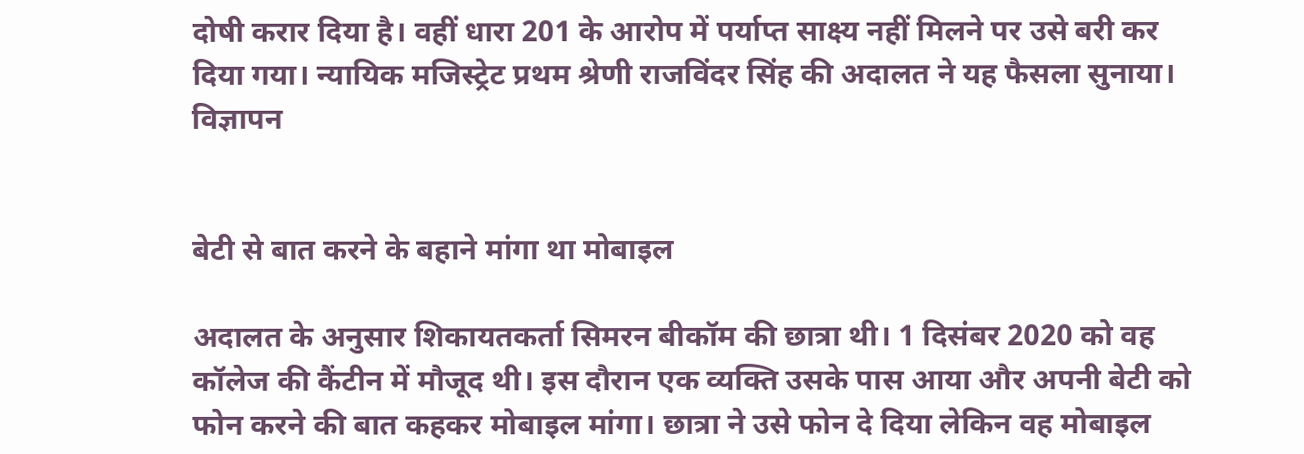दोषी करार दिया है। वहीं धारा 201 के आरोप में पर्याप्त साक्ष्य नहीं मिलने पर उसे बरी कर दिया गया। न्यायिक मजिस्ट्रेट प्रथम श्रेणी राजविंदर सिंह की अदालत ने यह फैसला सुनाया।
विज्ञापन


बेटी से बात करने के बहाने मांगा था मोबाइल

अदालत के अनुसार शिकायतकर्ता सिमरन बीकॉम की छात्रा थी। 1 दिसंबर 2020 को वह कॉलेज की कैंटीन में मौजूद थी। इस दौरान एक व्यक्ति उसके पास आया और अपनी बेटी को फोन करने की बात कहकर मोबाइल मांगा। छात्रा ने उसे फोन दे दिया लेकिन वह मोबाइल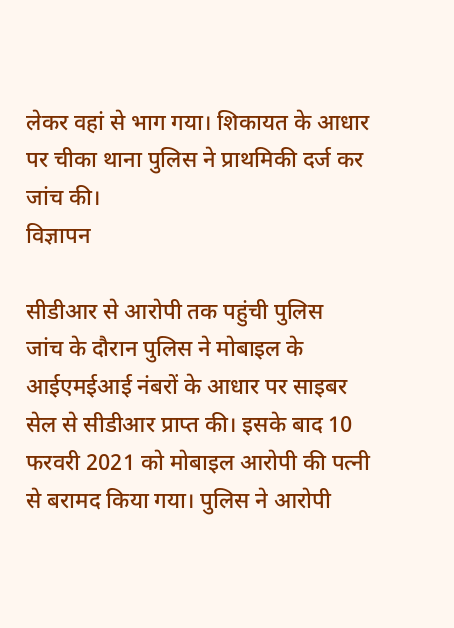लेकर वहां से भाग गया। शिकायत के आधार पर चीका थाना पुलिस ने प्राथमिकी दर्ज कर जांच की।
विज्ञापन

सीडीआर से आरोपी तक पहुंची पुलिस
जांच के दौरान पुलिस ने मोबाइल के आईएमईआई नंबरों के आधार पर साइबर सेल से सीडीआर प्राप्त की। इसके बाद 10 फरवरी 2021 को मोबाइल आरोपी की पत्नी से बरामद किया गया। पुलिस ने आरोपी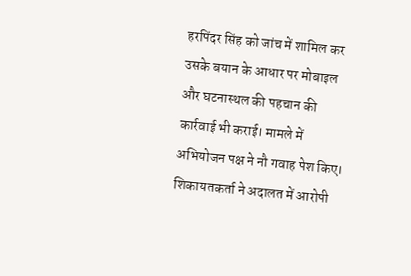हरपिंदर सिंह को जांच में शामिल कर उसके बयान के आधार पर मोबाइल और घटनास्थल की पहचान की कार्रवाई भी कराई। मामले में अभियोजन पक्ष ने नौ गवाह पेश किए। शिकायतकर्ता ने अदालत में आरोपी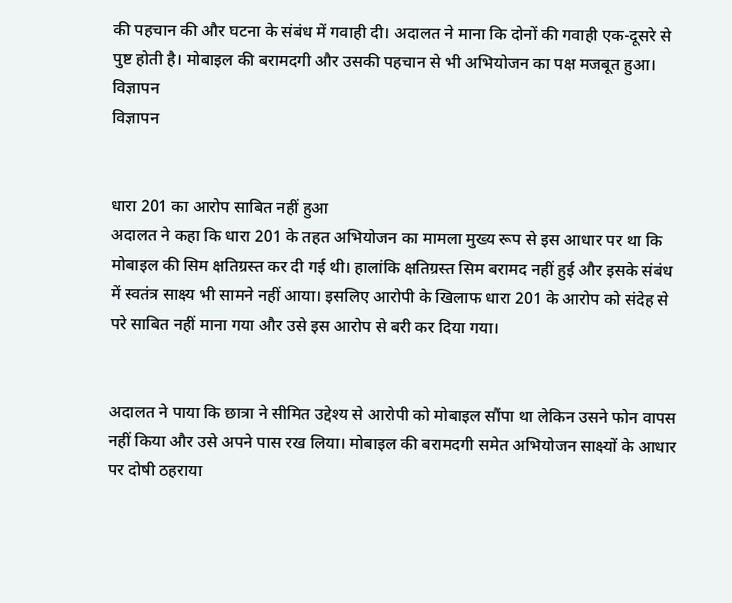की पहचान की और घटना के संबंध में गवाही दी। अदालत ने माना कि दोनों की गवाही एक-दूसरे से पुष्ट होती है। मोबाइल की बरामदगी और उसकी पहचान से भी अभियोजन का पक्ष मजबूत हुआ।
विज्ञापन
विज्ञापन


धारा 201 का आरोप साबित नहीं हुआ
अदालत ने कहा कि धारा 201 के तहत अभियोजन का मामला मुख्य रूप से इस आधार पर था कि मोबाइल की सिम क्षतिग्रस्त कर दी गई थी। हालांकि क्षतिग्रस्त सिम बरामद नहीं हुई और इसके संबंध में स्वतंत्र साक्ष्य भी सामने नहीं आया। इसलिए आरोपी के खिलाफ धारा 201 के आरोप को संदेह से परे साबित नहीं माना गया और उसे इस आरोप से बरी कर दिया गया।


अदालत ने पाया कि छात्रा ने सीमित उद्देश्य से आरोपी को मोबाइल सौंपा था लेकिन उसने फोन वापस नहीं किया और उसे अपने पास रख लिया। मोबाइल की बरामदगी समेत अभियोजन साक्ष्यों के आधार पर दोषी ठहराया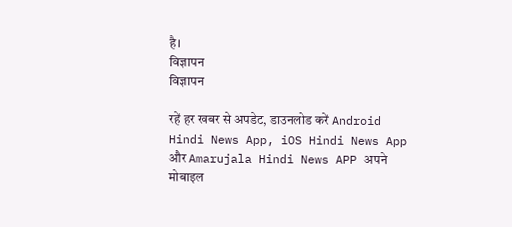है।
विज्ञापन
विज्ञापन

रहें हर खबर से अपडेट, डाउनलोड करें Android Hindi News App, iOS Hindi News App और Amarujala Hindi News APP अपने मोबाइल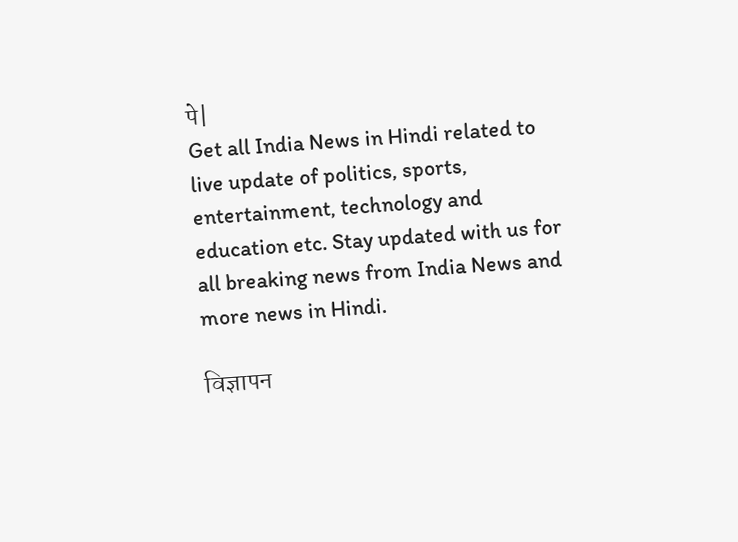पे|
Get all India News in Hindi related to live update of politics, sports, entertainment, technology and education etc. Stay updated with us for all breaking news from India News and more news in Hindi.

विज्ञापन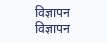विज्ञापन
विज्ञापन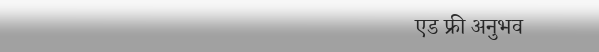एड फ्री अनुभव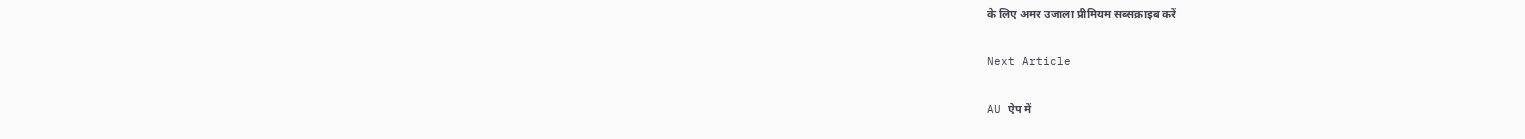के लिए अमर उजाला प्रीमियम सब्सक्राइब करें

Next Article

AU ऐप में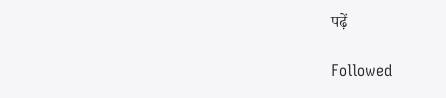पढ़ें

Followed